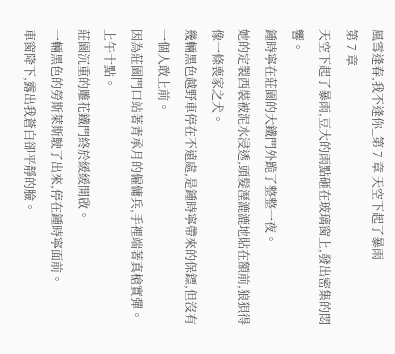風雪逢春,我不逢你_第 7 章 天空下起了暴雨
第 7 章
天空下起了暴雨,豆大的雨點砸在玻璃窗上,發出密集的悶響。
鍾時寧在莊園的大鐵門外跪了整整一夜。
她的定製西裝被泥水浸透,頭髮溼漉漉地貼在額前,狼狽得像一條喪家之犬。
幾輛黑色越野車停在不遠處,是鍾時寧帶來的保鏢,但沒有一個人敢上前。
因為莊園門口站著青承月的僱傭兵,手裡端著真槍實彈。
上午十點。
莊園沉重的雕花鐵門終於緩緩開啟。
一輛黑色的勞斯萊斯駛了出來,停在鍾時寧面前。
車窗降下,露出我蒼白卻平靜的臉。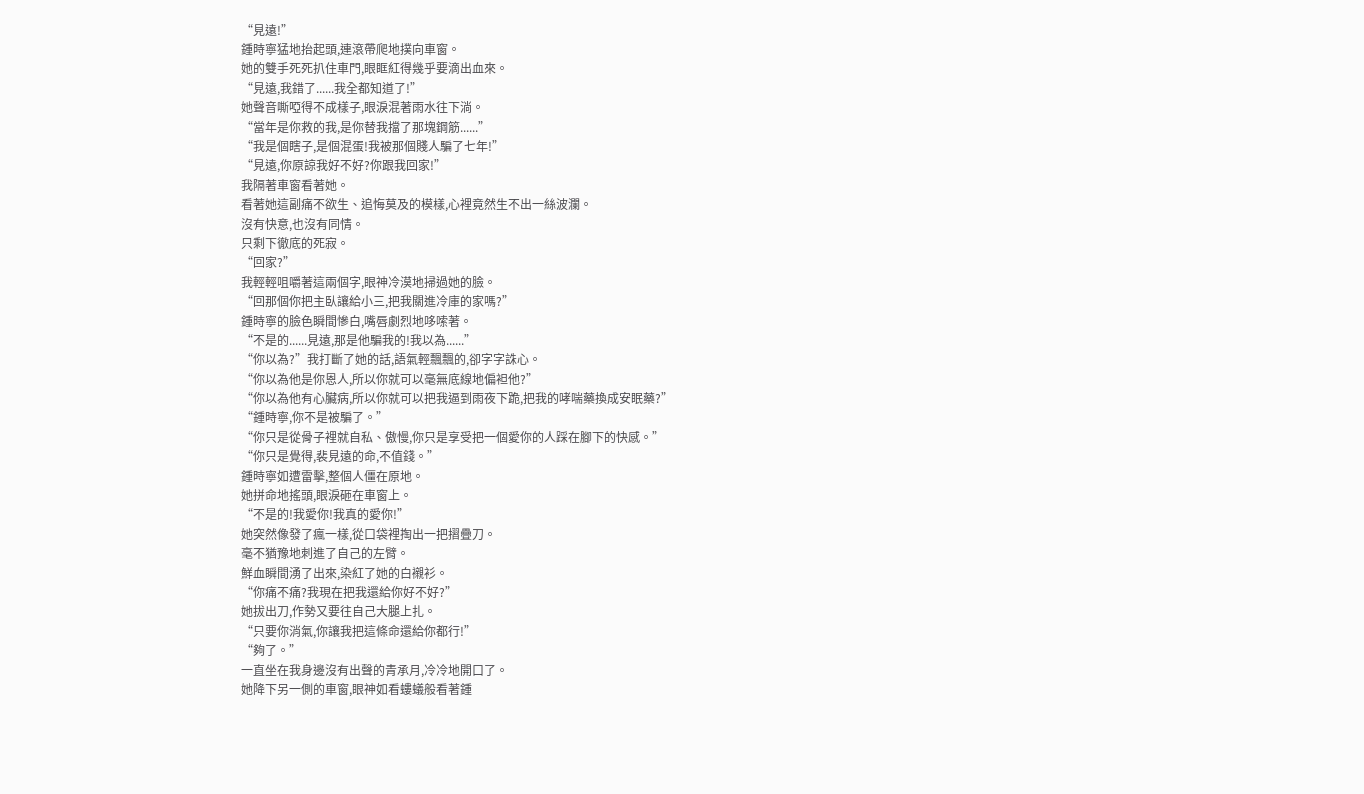“見遠!”
鍾時寧猛地抬起頭,連滾帶爬地撲向車窗。
她的雙手死死扒住車門,眼眶紅得幾乎要滴出血來。
“見遠,我錯了......我全都知道了!”
她聲音嘶啞得不成樣子,眼淚混著雨水往下淌。
“當年是你救的我,是你替我擋了那塊鋼筋......”
“我是個瞎子,是個混蛋!我被那個賤人騙了七年!”
“見遠,你原諒我好不好?你跟我回家!”
我隔著車窗看著她。
看著她這副痛不欲生、追悔莫及的模樣,心裡竟然生不出一絲波瀾。
沒有快意,也沒有同情。
只剩下徹底的死寂。
“回家?”
我輕輕咀嚼著這兩個字,眼神冷漠地掃過她的臉。
“回那個你把主臥讓給小三,把我關進冷庫的家嗎?”
鍾時寧的臉色瞬間慘白,嘴唇劇烈地哆嗦著。
“不是的......見遠,那是他騙我的!我以為......”
“你以為?”我打斷了她的話,語氣輕飄飄的,卻字字誅心。
“你以為他是你恩人,所以你就可以毫無底線地偏袒他?”
“你以為他有心臟病,所以你就可以把我逼到雨夜下跪,把我的哮喘藥換成安眠藥?”
“鍾時寧,你不是被騙了。”
“你只是從骨子裡就自私、傲慢,你只是享受把一個愛你的人踩在腳下的快感。”
“你只是覺得,裴見遠的命,不值錢。”
鍾時寧如遭雷擊,整個人僵在原地。
她拼命地搖頭,眼淚砸在車窗上。
“不是的!我愛你!我真的愛你!”
她突然像發了瘋一樣,從口袋裡掏出一把摺疊刀。
毫不猶豫地刺進了自己的左臂。
鮮血瞬間湧了出來,染紅了她的白襯衫。
“你痛不痛?我現在把我還給你好不好?”
她拔出刀,作勢又要往自己大腿上扎。
“只要你消氣,你讓我把這條命還給你都行!”
“夠了。”
一直坐在我身邊沒有出聲的青承月,冷冷地開口了。
她降下另一側的車窗,眼神如看螻蟻般看著鍾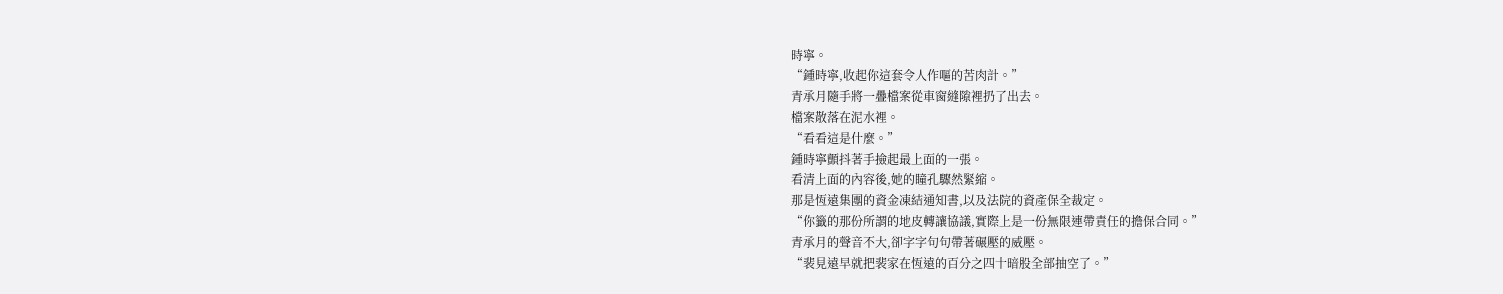時寧。
“鍾時寧,收起你這套令人作嘔的苦肉計。”
青承月隨手將一疊檔案從車窗縫隙裡扔了出去。
檔案散落在泥水裡。
“看看這是什麼。”
鍾時寧顫抖著手撿起最上面的一張。
看清上面的內容後,她的瞳孔驟然緊縮。
那是恆遠集團的資金凍結通知書,以及法院的資產保全裁定。
“你籤的那份所謂的地皮轉讓協議,實際上是一份無限連帶責任的擔保合同。”
青承月的聲音不大,卻字字句句帶著碾壓的威壓。
“裴見遠早就把裴家在恆遠的百分之四十暗股全部抽空了。”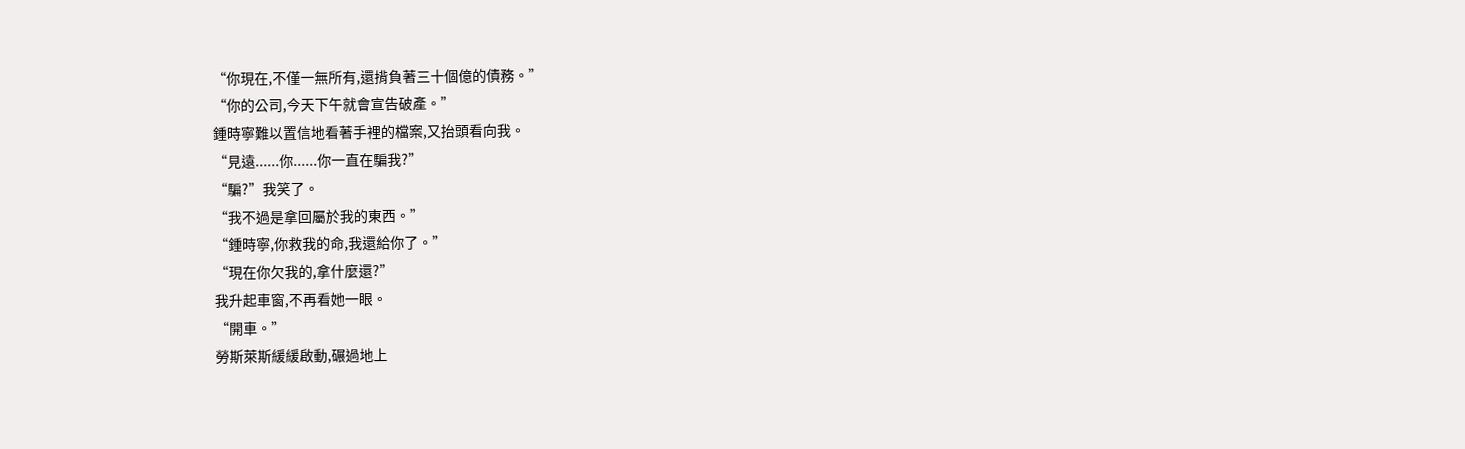“你現在,不僅一無所有,還揹負著三十個億的債務。”
“你的公司,今天下午就會宣告破產。”
鍾時寧難以置信地看著手裡的檔案,又抬頭看向我。
“見遠......你......你一直在騙我?”
“騙?”我笑了。
“我不過是拿回屬於我的東西。”
“鍾時寧,你救我的命,我還給你了。”
“現在你欠我的,拿什麼還?”
我升起車窗,不再看她一眼。
“開車。”
勞斯萊斯緩緩啟動,碾過地上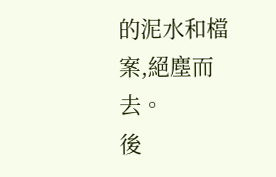的泥水和檔案,絕塵而去。
後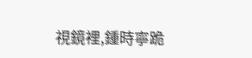視鏡裡,鍾時寧跪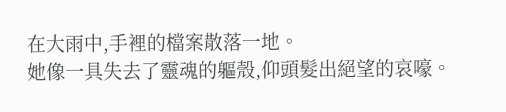在大雨中,手裡的檔案散落一地。
她像一具失去了靈魂的軀殼,仰頭髮出絕望的哀嚎。